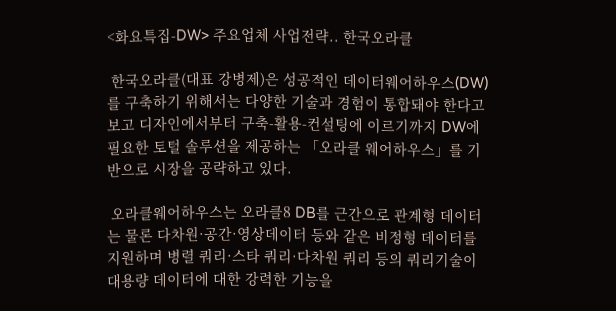<화요특집-DW> 주요업체 사업전략.. 한국오라클

 한국오라클(대표 강병제)은 성공적인 데이터웨어하우스(DW)를 구축하기 위해서는 다양한 기술과 경험이 통합돼야 한다고 보고 디자인에서부터 구축-활용-컨설팅에 이르기까지 DW에 필요한 토털 솔루션을 제공하는 「오라클 웨어하우스」를 기반으로 시장을 공략하고 있다.

 오라클웨어하우스는 오라클8 DB를 근간으로 관계형 데이터는 물론 다차원·공간·영상데이터 등와 같은 비정형 데이터를 지원하며 병렬 쿼리·스타 쿼리·다차원 쿼리 등의 쿼리기술이 대용량 데이터에 대한 강력한 기능을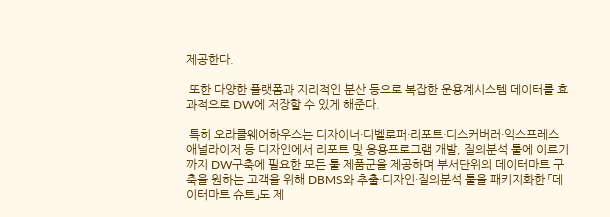제공한다.

 또한 다양한 플랫폼과 지리적인 분산 등으로 복잡한 운용계시스템 데이터를 효과적으로 DW에 저장할 수 있게 해준다.

 특히 오라클웨어하우스는 디자이너·디벨로퍼·리포트·디스커버러·익스프레스 애널라이저 등 디자인에서 리포트 및 응용프로그램 개발, 질의분석 툴에 이르기까지 DW구축에 필요한 모든 툴 제품군을 제공하며 부서단위의 데이터마트 구축을 원하는 고객을 위해 DBMS와 추출·디자인·질의분석 툴을 패키지화한 「데이터마트 슈트」도 제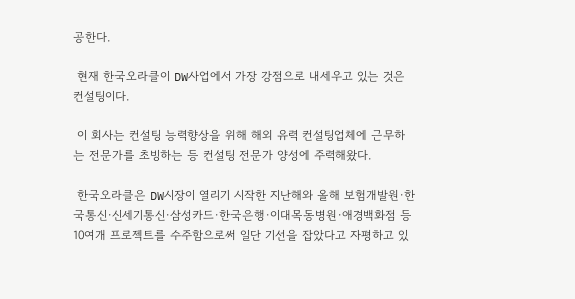공한다.

 현재 한국오라클이 DW사업에서 가장 강점으로 내세우고 있는 것은 컨설팅이다.

 이 회사는 컨설팅 능력향상을 위해 해외 유력 컨설팅업체에 근무하는 전문가를 초빙하는 등 컨설팅 전문가 양성에 주력해왔다.

 한국오라클은 DW시장이 열리기 시작한 지난해와 올해 보험개발원·한국통신·신세기통신·삼성카드·한국은행·이대목동병원·애경백화점 등 10여개 프로젝트를 수주함으로써 일단 기선을 잡았다고 자평하고 있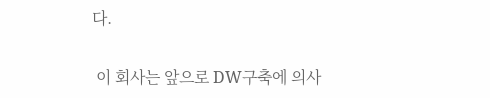다.

 이 회사는 앞으로 DW구축에 의사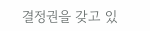결정권을 갖고 있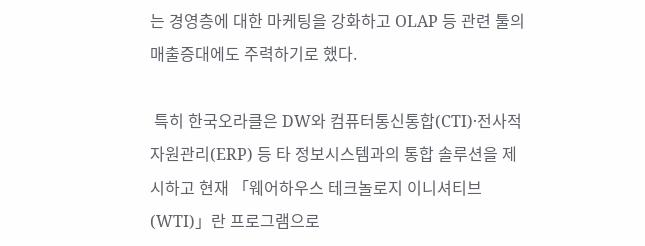는 경영층에 대한 마케팅을 강화하고 OLAP 등 관련 툴의 매출증대에도 주력하기로 했다.

 특히 한국오라클은 DW와 컴퓨터통신통합(CTI)·전사적자원관리(ERP) 등 타 정보시스템과의 통합 솔루션을 제시하고 현재 「웨어하우스 테크놀로지 이니셔티브(WTI)」란 프로그램으로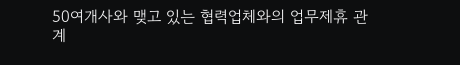50여개사와 맺고 있는 협력업체와의 업무제휴 관계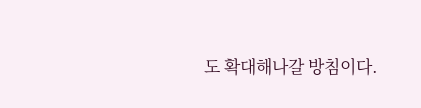도 확대해나갈 방침이다.